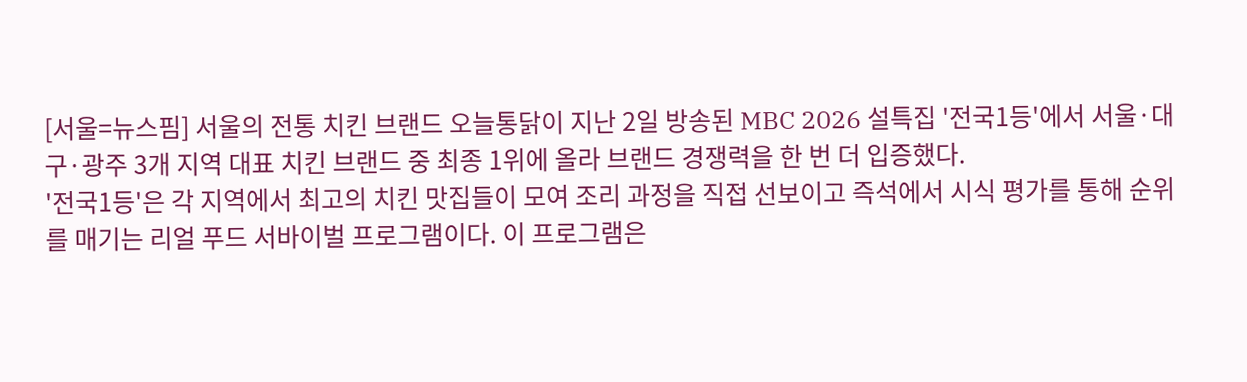[서울=뉴스핌] 서울의 전통 치킨 브랜드 오늘통닭이 지난 2일 방송된 MBC 2026 설특집 '전국1등'에서 서울·대구·광주 3개 지역 대표 치킨 브랜드 중 최종 1위에 올라 브랜드 경쟁력을 한 번 더 입증했다.
'전국1등'은 각 지역에서 최고의 치킨 맛집들이 모여 조리 과정을 직접 선보이고 즉석에서 시식 평가를 통해 순위를 매기는 리얼 푸드 서바이벌 프로그램이다. 이 프로그램은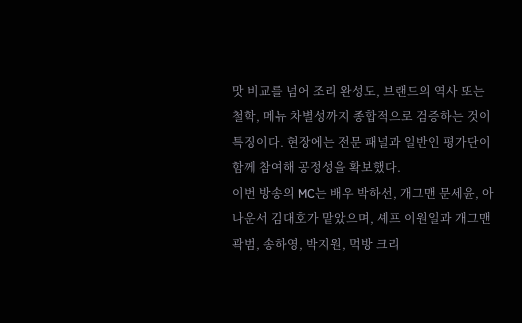맛 비교를 넘어 조리 완성도, 브랜드의 역사 또는 철학, 메뉴 차별성까지 종합적으로 검증하는 것이 특징이다. 현장에는 전문 패널과 일반인 평가단이 함께 참여해 공정성을 확보했다.
이번 방송의 MC는 배우 박하선, 개그맨 문세윤, 아나운서 김대호가 맡았으며, 셰프 이원일과 개그맨 곽범, 송하영, 박지원, 먹방 크리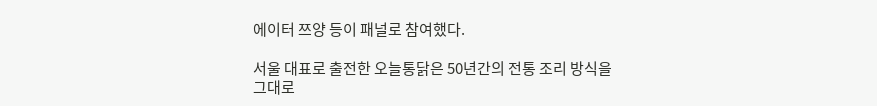에이터 쯔양 등이 패널로 참여했다.

서울 대표로 출전한 오늘통닭은 50년간의 전통 조리 방식을 그대로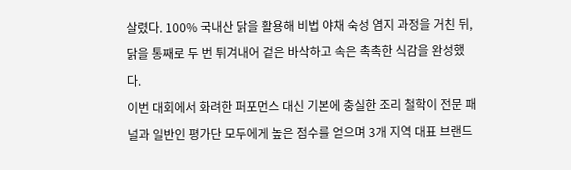살렸다. 100% 국내산 닭을 활용해 비법 야채 숙성 염지 과정을 거친 뒤, 닭을 통째로 두 번 튀겨내어 겉은 바삭하고 속은 촉촉한 식감을 완성했다.
이번 대회에서 화려한 퍼포먼스 대신 기본에 충실한 조리 철학이 전문 패널과 일반인 평가단 모두에게 높은 점수를 얻으며 3개 지역 대표 브랜드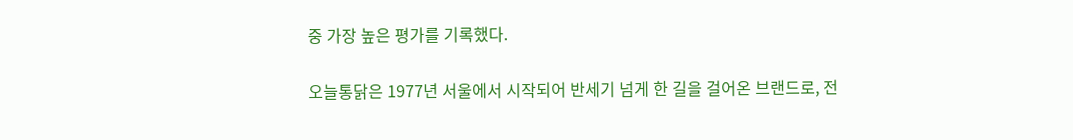중 가장 높은 평가를 기록했다.

오늘통닭은 1977년 서울에서 시작되어 반세기 넘게 한 길을 걸어온 브랜드로, 전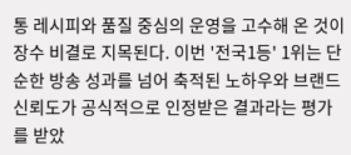통 레시피와 품질 중심의 운영을 고수해 온 것이 장수 비결로 지목된다. 이번 '전국1등' 1위는 단순한 방송 성과를 넘어 축적된 노하우와 브랜드 신뢰도가 공식적으로 인정받은 결과라는 평가를 받았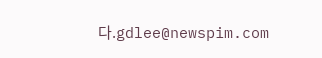다.gdlee@newspim.com